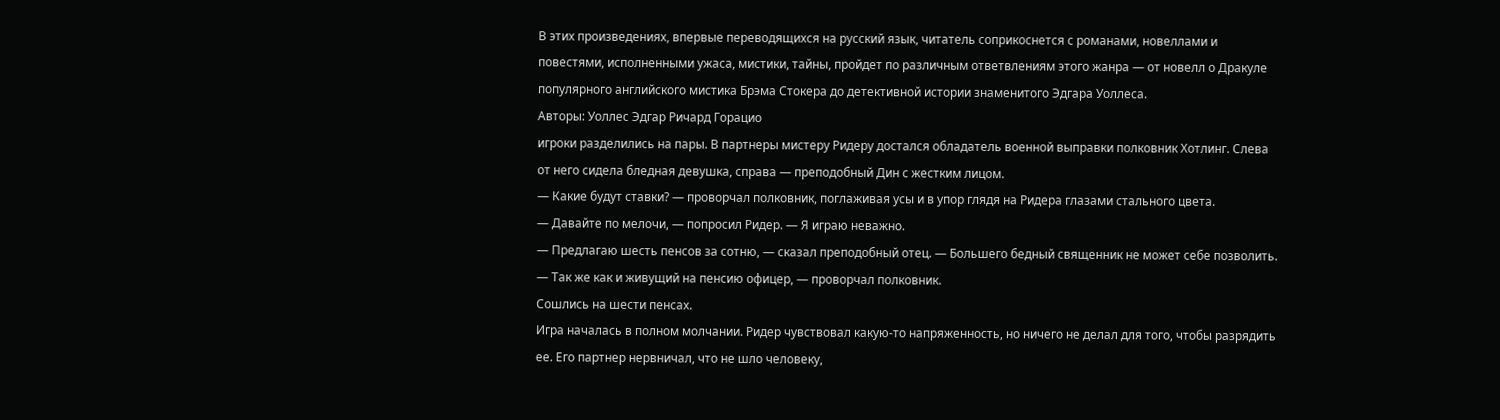В этих произведениях, впервые переводящихся на русский язык, читатель соприкоснется с романами, новеллами и повестями, исполненными ужаса, мистики, тайны, пройдет по различным ответвлениям этого жанра — от новелл о Дракуле популярного английского мистика Брэма Стокера до детективной истории знаменитого Эдгара Уоллеса.
Авторы: Уоллес Эдгар Ричард Горацио
игроки разделились на пары. В партнеры мистеру Ридеру достался обладатель военной выправки полковник Хотлинг. Слева от него сидела бледная девушка, справа — преподобный Дин с жестким лицом.
— Какие будут ставки? — проворчал полковник, поглаживая усы и в упор глядя на Ридера глазами стального цвета.
— Давайте по мелочи, — попросил Ридер. — Я играю неважно.
— Предлагаю шесть пенсов за сотню, — сказал преподобный отец. — Большего бедный священник не может себе позволить.
— Так же как и живущий на пенсию офицер, — проворчал полковник.
Сошлись на шести пенсах.
Игра началась в полном молчании. Ридер чувствовал какую-то напряженность, но ничего не делал для того, чтобы разрядить ее. Его партнер нервничал, что не шло человеку,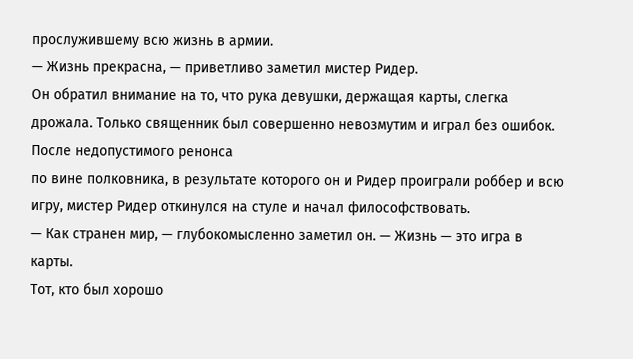прослужившему всю жизнь в армии.
— Жизнь прекрасна, — приветливо заметил мистер Ридер.
Он обратил внимание на то, что рука девушки, держащая карты, слегка дрожала. Только священник был совершенно невозмутим и играл без ошибок. После недопустимого ренонса
по вине полковника, в результате которого он и Ридер проиграли роббер и всю игру, мистер Ридер откинулся на стуле и начал философствовать.
— Как странен мир, — глубокомысленно заметил он. — Жизнь — это игра в карты.
Тот, кто был хорошо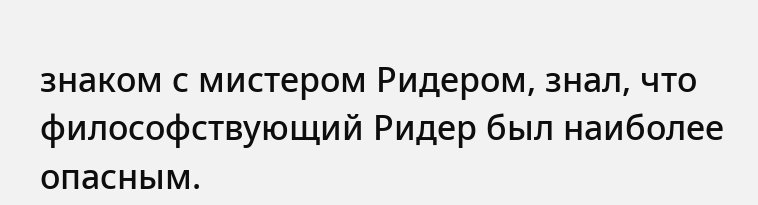знаком с мистером Ридером, знал, что философствующий Ридер был наиболее опасным.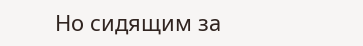Но сидящим за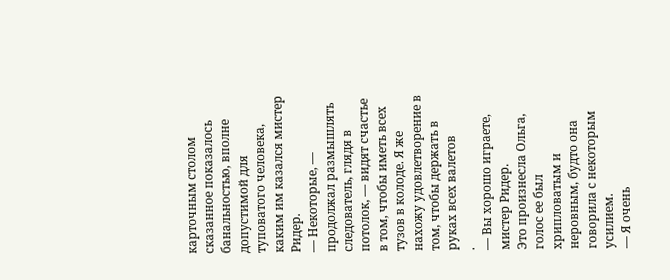карточным столом сказанное показалось банальностью, вполне допустимой для туповатого человека, каким им казался мистер Ридер.
— Некоторые, — продолжал размышлять следователь, глядя в потолок, — видят счастье в том, чтобы иметь всех тузов в колоде. Я же нахожу удовлетворение в том, чтобы держать в руках всех валетов
.
— Вы хорошо играете, мистер Ридер.
Это произнесла Ольга, голос ее был хрипловатым и неровным, будто она говорила с некоторым усилием.
— Я очень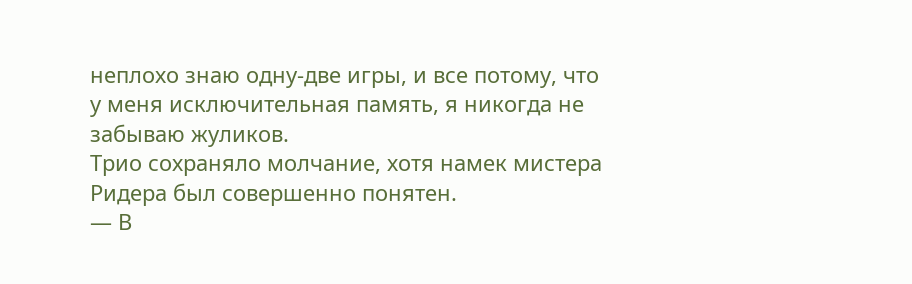неплохо знаю одну-две игры, и все потому, что у меня исключительная память, я никогда не забываю жуликов.
Трио сохраняло молчание, хотя намек мистера Ридера был совершенно понятен.
— В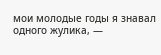мои молодые годы я знавал одного жулика, —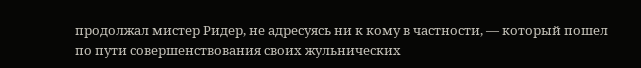продолжал мистер Ридер, не адресуясь ни к кому в частности, — который пошел по пути совершенствования своих жульнических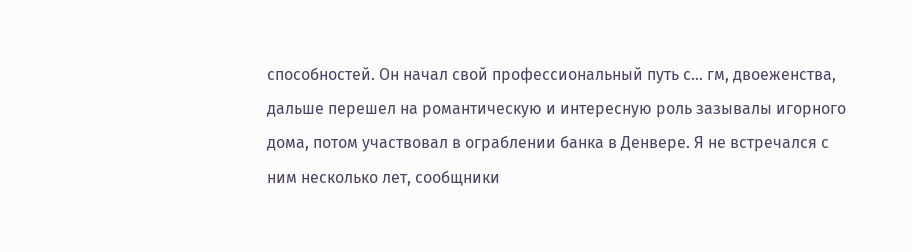способностей. Он начал свой профессиональный путь с… гм, двоеженства, дальше перешел на романтическую и интересную роль зазывалы игорного дома, потом участвовал в ограблении банка в Денвере. Я не встречался с ним несколько лет, сообщники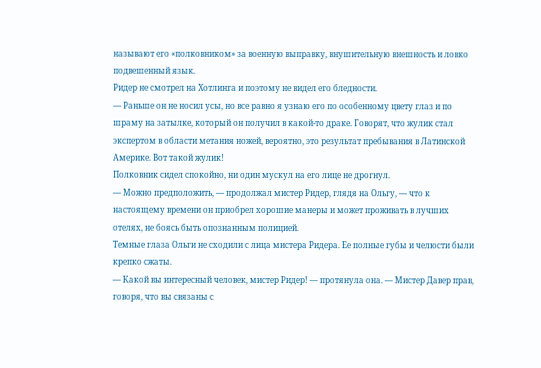называют его «полковником» за военную выправку, внушительную внешность и ловко подвешенный язык.
Ридер не смотрел на Хотлинга и поэтому не видел его бледности.
— Раньше он не носил усы, но все равно я узнаю его по особенному цвету глаз и по шраму на затылке, который он получил в какой-то драке. Говорят, что жулик стал экспертом в области метания ножей, вероятно, это результат пребывания в Латинской Америке. Вот такой жулик!
Полковник сидел спокойно, ни один мускул на его лице не дрогнул.
— Можно предположить, — продолжал мистер Ридер, глядя на Ольгу, — что к настоящему времени он приобрел хорошие манеры и может проживать в лучших отелях, не боясь быть опознанным полицией.
Темные глаза Ольги не сходили с лица мистера Ридера. Ее полные губы и челюсти были крепко сжаты.
— Какой вы интересный человек, мистер Ридер! — протянула она. — Мистер Давер прав, говоря, что вы связаны с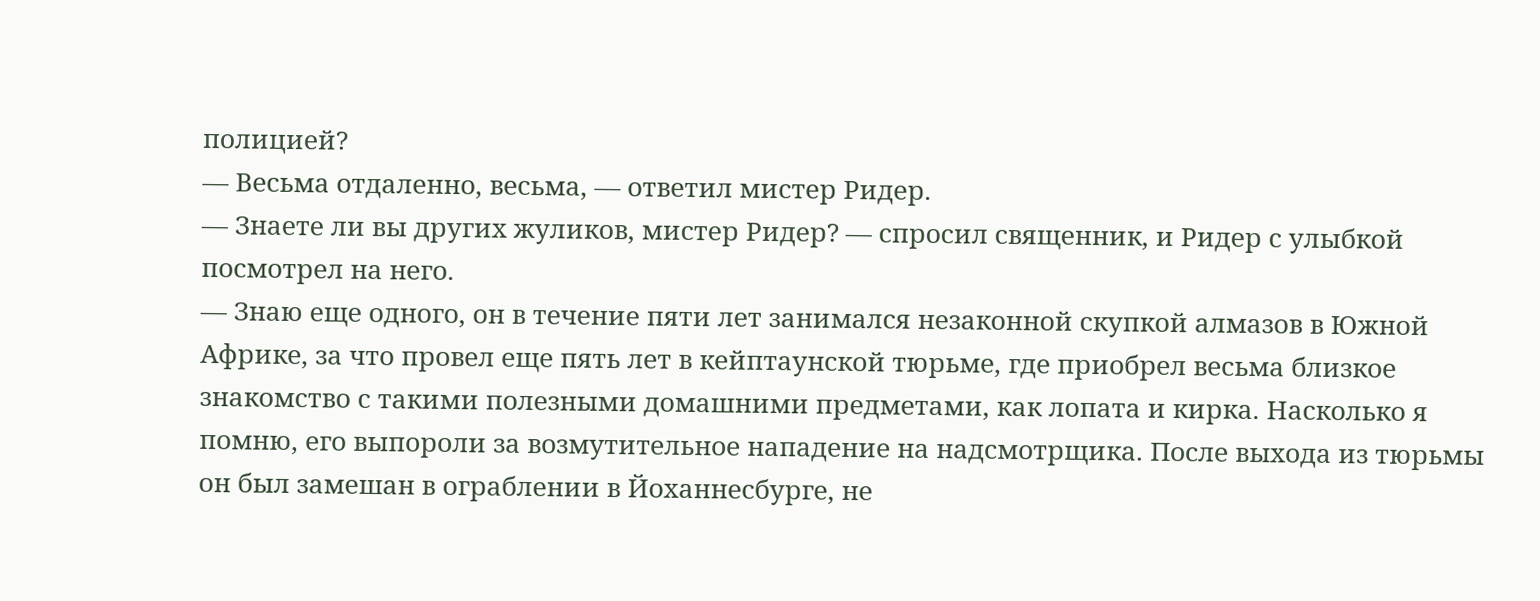полицией?
— Весьма отдаленно, весьма, — ответил мистер Ридер.
— Знаете ли вы других жуликов, мистер Ридер? — спросил священник, и Ридер с улыбкой посмотрел на него.
— Знаю еще одного, он в течение пяти лет занимался незаконной скупкой алмазов в Южной Африке, за что провел еще пять лет в кейптаунской тюрьме, где приобрел весьма близкое знакомство с такими полезными домашними предметами, как лопата и кирка. Насколько я помню, его выпороли за возмутительное нападение на надсмотрщика. После выхода из тюрьмы он был замешан в ограблении в Йоханнесбурге, не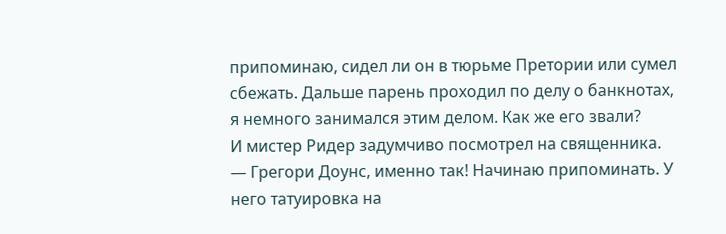припоминаю, сидел ли он в тюрьме Претории или сумел сбежать. Дальше парень проходил по делу о банкнотах, я немного занимался этим делом. Как же его звали?
И мистер Ридер задумчиво посмотрел на священника.
— Грегори Доунс, именно так! Начинаю припоминать. У него татуировка на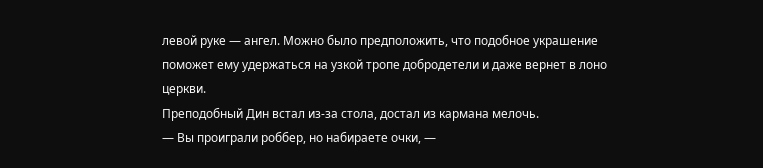левой руке — ангел. Можно было предположить, что подобное украшение поможет ему удержаться на узкой тропе добродетели и даже вернет в лоно церкви.
Преподобный Дин встал из-за стола, достал из кармана мелочь.
— Вы проиграли роббер, но набираете очки, —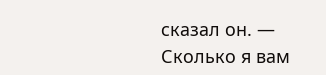сказал он. — Сколько я вам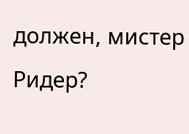должен, мистер Ридер?